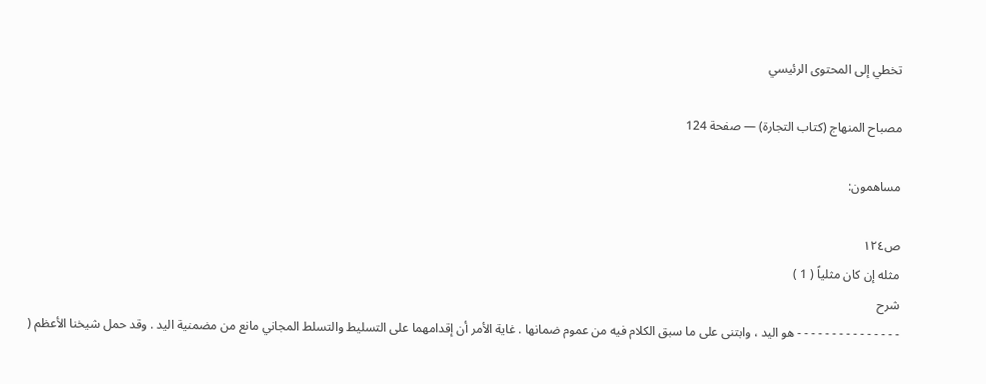تخطي إلى المحتوى الرئيسي

مصباح المنهاج (كتاب التجارة) — صفحة 124

مساهمون:

ص١٢٤
مثله إن كان مثلياً ( 1 )
شرح
- - - - - - - - - - - - - - - هو اليد ، وابتنى على ما سبق الكلام فيه من عموم ضمانها . غاية الأمر أن إقدامهما على التسليط والتسلط المجاني مانع من مضمنية اليد . وقد حمل شيخنا الأعظم (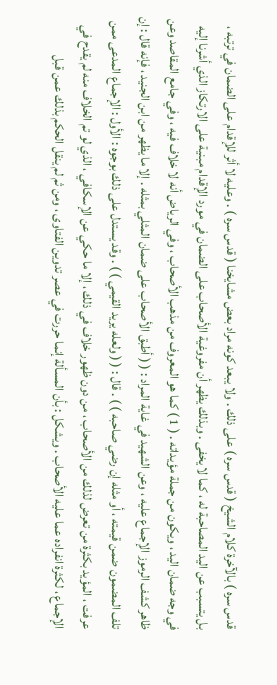قدس سره ) بالآخرة كلام الشيخ ( قدس سره ) على ذلك . ولا يبعد كونه مراد بعض مشايخنا ( قدس سره ) . وعليه لا أثر للإقدام على الضمان في ترتبه ، بل يتسبب عن اليد المصاحبة له ، كما لا يخفى . وبذلك يظهر أن مفروغية الأصحاب على الضمان في مورد الإقدام مبنية على الارتكاز الذي أشرنا إليه في وجه ضمان اليد ، ويكون من جملة مؤيداته . ( 1 ) كما هو المعروف من مذهب الأصحاب ، وفي الرياض أنه لا خلاف فيه ، وفي جامع المقاصد وعن ظاهر كشف الرموز الإجماع عليه ، وعن الشهيد في غاية المراد : ( ( أطبق الأصحاب على ضمان المثلي بمثله . إلا ما يظهر من ابن الجنيد ، فإنه قال : إن تلف المضمون ضمن قيمته ، أو مثله إن رضي صاحبه ) ) . قال : ( ( ولعله يريد القيمي ) ) . وقد يستدل على ذلك بوجوه : الأول : الإجماع المدعى ممن عرفت ، المؤيد بكثرة من تعرض لذلك من الأصحاب ، من دون ظهور خلاف في ذلك ، إلا ما حكي عن الإسكافي ، الذي لو تم الخلاف منه لم يقدح في الإجماع ، لكثرة انفراده عما عليه الأصحاب . ويشكل : بأن المسألة إنما حررت في عصر تدوين الفتاوى ، ومن ثم لم ينقل الحكم بذلك عمن قبل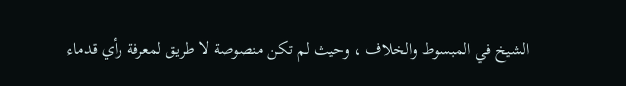الشيخ في المبسوط والخلاف ، وحيث لم تكن منصوصة لا طريق لمعرفة رأي قدماء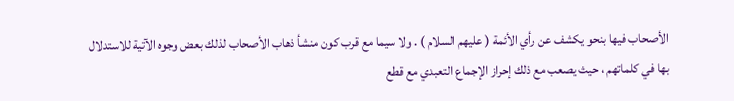الأصحاب فيها بنحو يكشف عن رأي الأئمة ( عليهم السلام ) . ولا سيما مع قرب كون منشأ ذهاب الأصحاب لذلك بعض وجوه الآتية للاستدلال بها في كلماتهم ، حيث يصعب مع ذلك إحراز الإجماع التعبدي مع قطع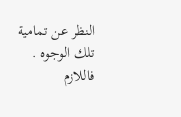النظر عن تمامية تلك الوجوه . فاللازم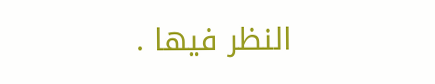النظر فيها .